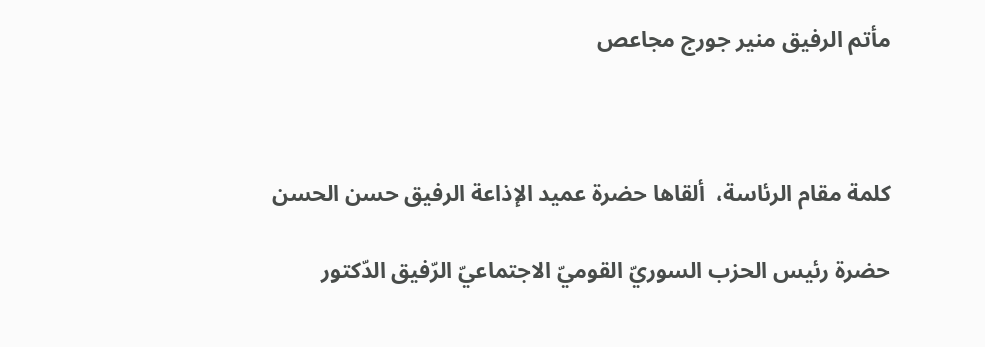مأتم الرفيق منير جورج مجاعص



كلمة مقام الرئاسة،  ألقاها حضرة عميد الإذاعة الرفيق حسن الحسن

حضرة رئيس الحزب السوريّ القوميّ الاجتماعيّ الرّفيق الدّكتور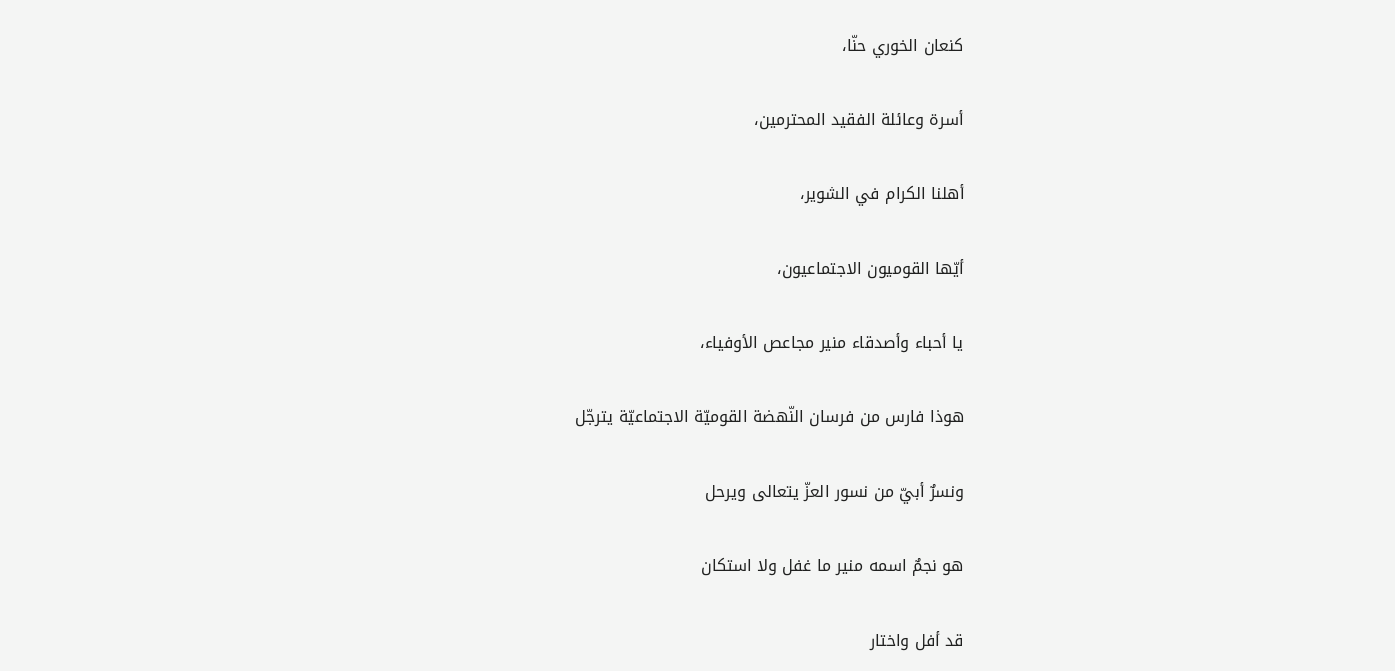كنعان الخوري حنّا،

أسرة وعائلة الفقيد المحترمين،

أهلنا الكرام في الشوير،

أيّها القوميون الاجتماعيون،

يا أحباء وأصدقاء منير مجاعص الأوفياء،

هوذا فارس من فرسان النّهضة القوميّة الاجتماعيّة يترجّل

ونسرٌ أبيّ من نسور العزّ يتعالى ويرحل

هو نجمٌ اسمه منير ما غفل ولا استكان

قد أفل واختار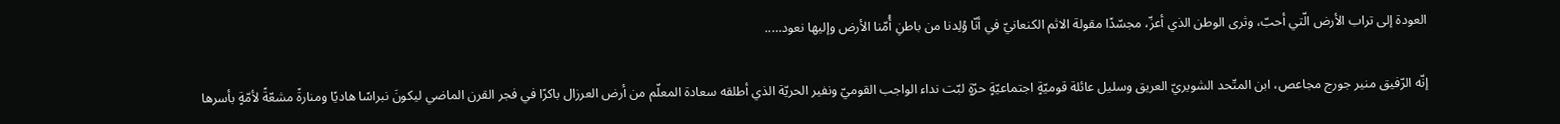العودة إلى تراب الأرض الّتي أحبّ، وثرى الوطن الذي أعزّ، مجسّدًا مقولة الاثم الكنعانيّ في أنّا وُلِدنا من باطنِ أُمّنا الأرض وإليها نعود…..

إنّه الرّفيق منير جورج مجاعص، ابن المتّحد الشويريّ العريق وسليل عائلة قوميّةٍ اجتماعيّةٍ حرّةٍ لبّت نداء الواجب القوميّ ونفير الحريّة الذي أطلقه سعادة المعلّم من أرض العرزال باكرًا في فجر القرن الماضي ليكونَ نبراسًا هاديًا ومنارةً مشعّةً لأمّةٍ بأسرها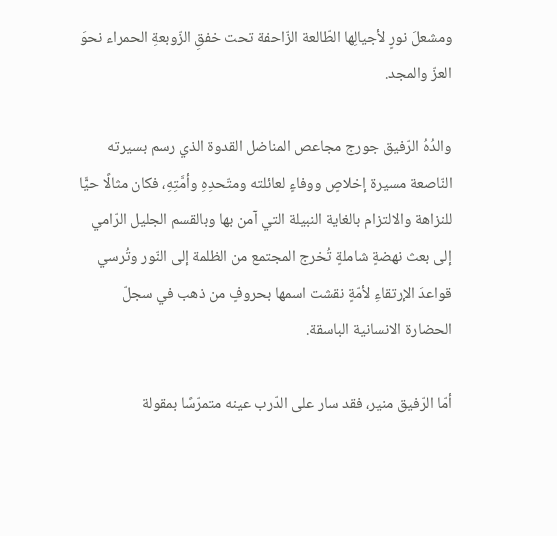ومشعلَ نورٍ لأجيالِها الطّالعة الزّاحفة تحت خفقِ الزّوبعةِ الحمراء نحوَ العزّ والمجد.

والدُهُ الرّفيق جورج مجاعص المناضل القدوة الذي رسم بسيرته النّاصعة مسيرة إخلاصٍ ووفاءٍ لعائلته ومتّحدِهِ وأمَّتِهِ، فكان مثالًا حيًّا للنزاهة والالتزام بالغاية النبيلة التي آمن بها وبالقسم الجليل الرّامي إلى بعث نهضةٍ شاملةٍ تُخرج المجتمع من الظلمة إلى النّور وتُرسي قواعدَ الإرتقاءِ لأمّةٍ نقشت اسمها بحروفٍ من ذهب في سجلّ الحضارة الانسانية الباسقة.

أمّا الرّفيق منير، فقد سار على الدّرب عينه متمرّسًا بمقولة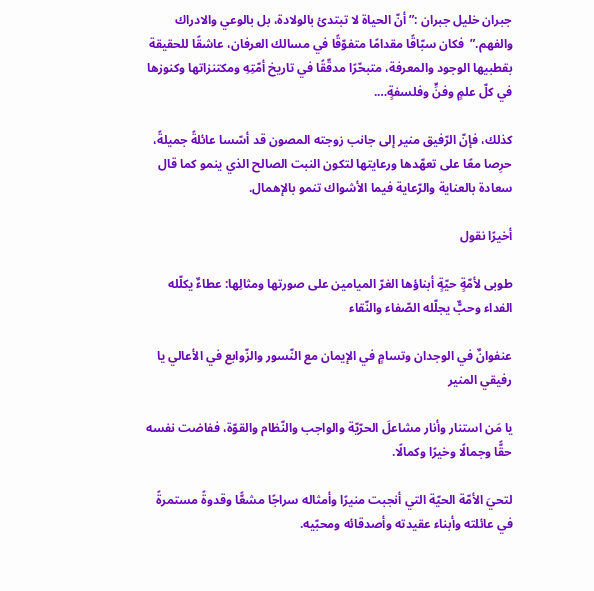جبران خليل جبران :”أنّ الحياة لا تبتدئ بالولادة، بل بالوعي والادراك والفهم.”  فكان سبّاقًا مقدامًا متفوّقًا في مسالك العرفان، عاشقًا للحقيقة بقطبيها الوجود والمعرفة، متبحّرًا مدقّقًا في تاريخ أمّتِهِ ومكتنزاتها وكنوزها في كلّ علمٍ وفنٍّ وفلسفةٍ….

كذلك، فإنّ الرّفيق منير إلى جانب زوجته المصون قد أسّسا عائلةً جميلةً، حرِصا معًا على تعهّدها ورعايتها لتكون النبت الصالح الذي ينمو كما قال سعادة بالعناية والرّعاية فيما الأشواك تنمو بالإهمال.

أخيرًا نقول

طوبى لأمّةٍ حيّةٍ أبناؤها الغرّ الميامين على صورتها ومثالِها: عطاءٌ يكلّله الفداء وحبٌّ يجلّله الصّفاء والنّقاء

عنفوانٌ في الوجدان وتسامٍ في الإيمان مع النّسور والزّوابع في الأعالي يا رفيقي المنير

يا مَن استنار وأنار مشاعلَ الحرّيّة والواجب والنّظام والقوّة، ففاضت نفسه حقًّا وجمالًا وخيرًا وكمالًا.

لتحيَ الأمّة الحيّة التي أنجبت منيرًا وأمثاله سراجًا مشعًّا وقدوةً مستمرةً في عائلته وأبناء عقيدته وأصدقائه ومحبّيه.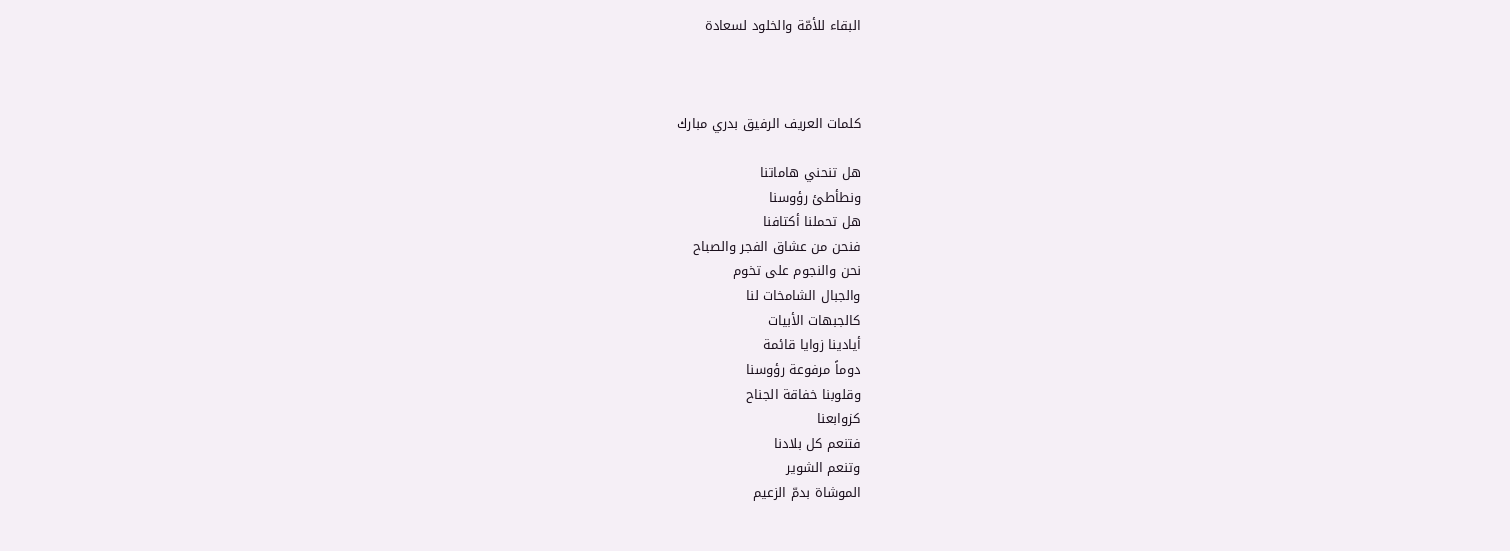البقاء للأمّة والخلود لسعادة



كلمات العريف الرفيق بدري مبارك

هل تنحني هاماتنا
ونطأطئ رؤوسنا
هل تحملنا أكتافنا
فنحن من عشاق الفجر والصباح
نحن والنجوم على تخوم
والجبال الشامخات لنا
كالجبهات الأبيات
أيادينا زوايا قائمة
دوماً مرفوعة رؤوسنا
وقلوبنا خفاقة الجناح
كزوابعنا
فتنعم كل بلادنا
وتنعم الشوير
الموشاة بدمّ الزعيم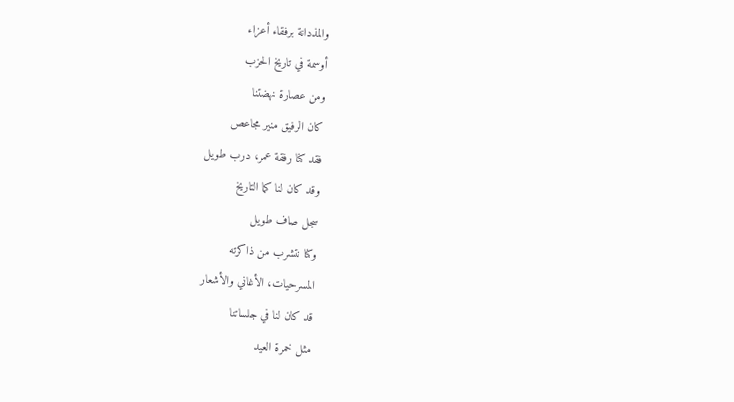والمذدانة برفقاء أعزاء
أوسمة في تاريخ الحزب
ومن عصارة نهضتنا
كان الرفيق منير مجاعص
فقد كنا رفقة عمر، درب طويل
وقد كان لنا كما التاريخ
سجل صاف طويل
وكنا نتشرب من ذاكرته
المسرحيات، الأغاني والأشعار
قد كان لنا في جلساتنا
مثل خمرة العيد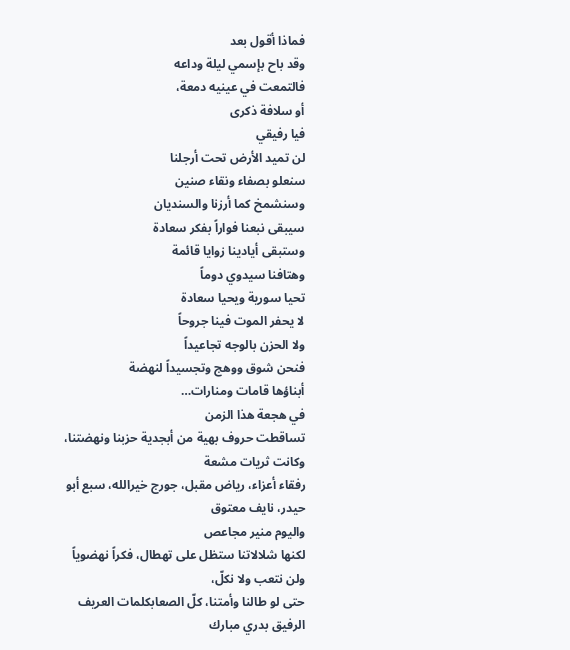فماذا أقول بعد
وقد باح بإسمي ليلة وداعه
فالتمعت في عينيه دمعة،
أو سلافة ذكرى
فيا رفيقي
لن تميد الأرض تحت أرجلنا
سنعلو بصفاء ونقاء صنين
وسنشمخ كما أرزنا والسنديان
سيبقى نبعنا فواراً بفكر سعادة
وستبقى أيادينا زوايا قائمة
وهتافنا سيدوي دوماً
تحيا سورية ويحيا سعادة
لا يحفر الموت فينا جروحاً
ولا الحزن بالوجه تجاعيداً
فنحن شوق ووهج وتجسيداً لنهضة
أبناؤها قامات ومنارات…
في هجعة هذا الزمن
تساقطت حروف بهية من أبجدية حزبنا ونهضتنا، وكانت ثريات مشعة
رفقاء أعزاء، رياض مقبل، جورج خيرالله، سبع أبو حيدر، نايف معتوق
واليوم منير مجاعص
لكنها شلالاتنا ستظل على تهطال، فكراً نهضوياً
ولن نتعب ولا نكلّ،
حتى لو طالنا وأمتنا، كلّ الصعابكلمات العريف الرفيق بدري مبارك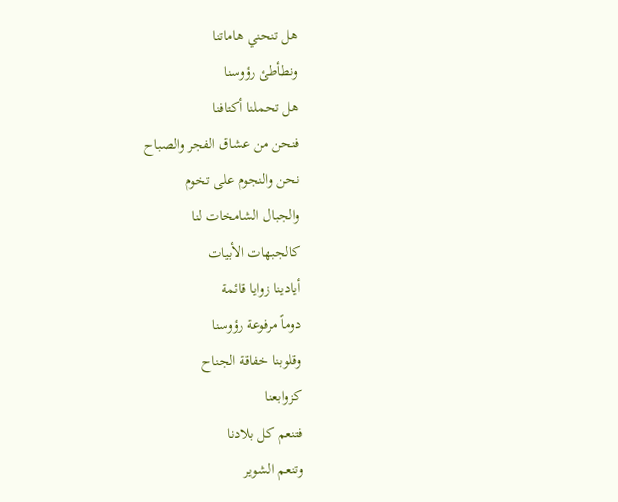هل تنحني هاماتنا
ونطأطئ رؤوسنا
هل تحملنا أكتافنا
فنحن من عشاق الفجر والصباح
نحن والنجوم على تخوم
والجبال الشامخات لنا
كالجبهات الأبيات
أيادينا زوايا قائمة
دوماً مرفوعة رؤوسنا
وقلوبنا خفاقة الجناح
كزوابعنا
فتنعم كل بلادنا
وتنعم الشوير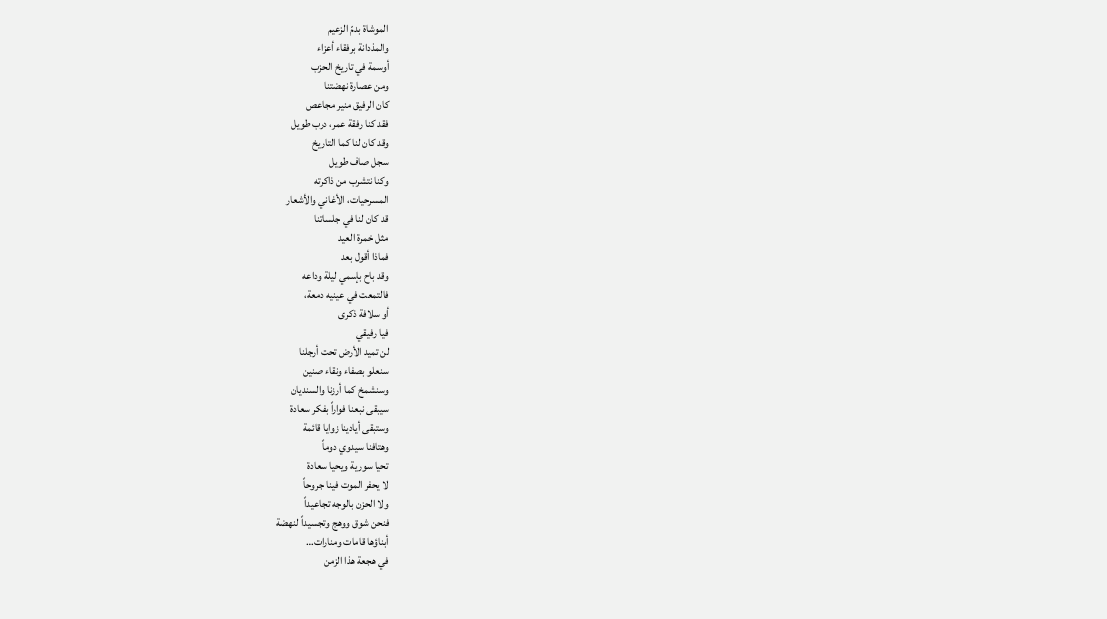الموشاة بدمّ الزعيم
والمذدانة برفقاء أعزاء
أوسمة في تاريخ الحزب
ومن عصارة نهضتنا
كان الرفيق منير مجاعص
فقد كنا رفقة عمر، درب طويل
وقد كان لنا كما التاريخ
سجل صاف طويل
وكنا نتشرب من ذاكرته
المسرحيات، الأغاني والأشعار
قد كان لنا في جلساتنا
مثل خمرة العيد
فماذا أقول بعد
وقد باح بإسمي ليلة وداعه
فالتمعت في عينيه دمعة،
أو سلافة ذكرى
فيا رفيقي
لن تميد الأرض تحت أرجلنا
سنعلو بصفاء ونقاء صنين
وسنشمخ كما أرزنا والسنديان
سيبقى نبعنا فواراً بفكر سعادة
وستبقى أيادينا زوايا قائمة
وهتافنا سيدوي دوماً
تحيا سورية ويحيا سعادة
لا يحفر الموت فينا جروحاً
ولا الحزن بالوجه تجاعيداً
فنحن شوق ووهج وتجسيداً لنهضة
أبناؤها قامات ومنارات…
في هجعة هذا الزمن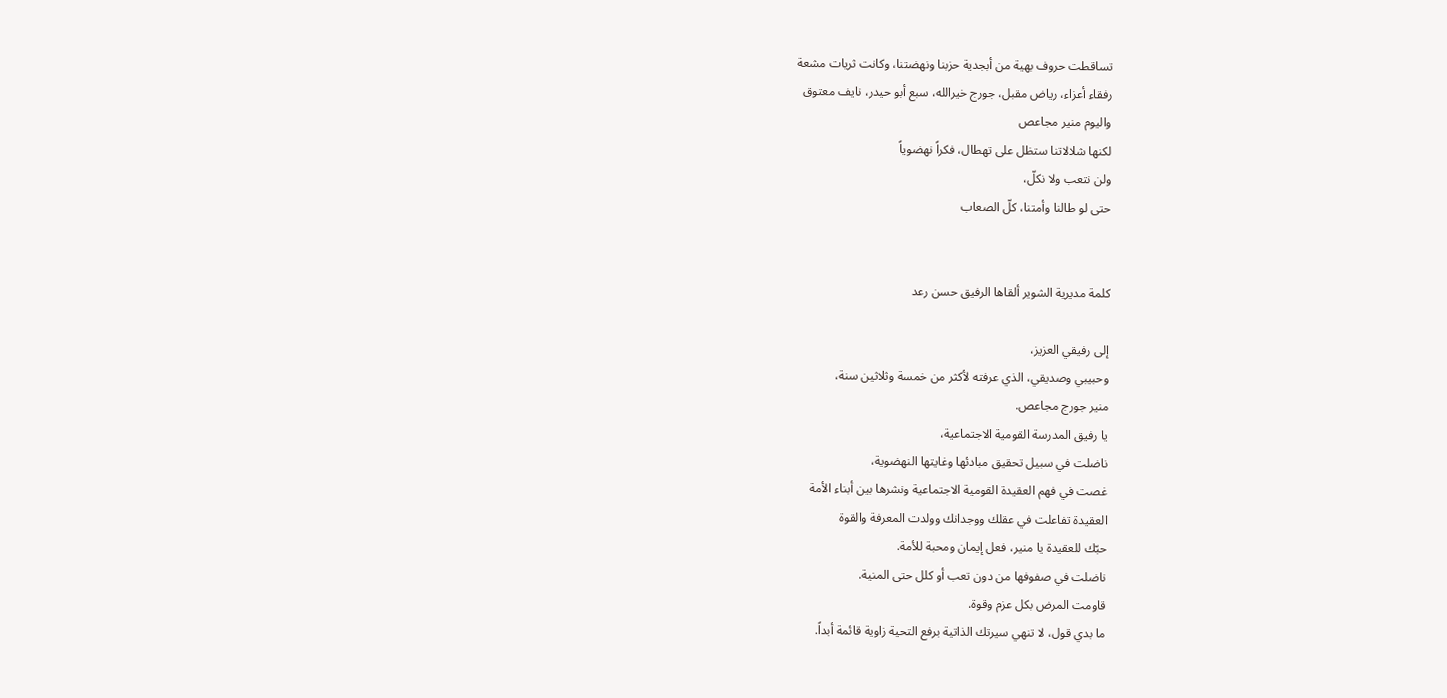تساقطت حروف بهية من أبجدية حزبنا ونهضتنا، وكانت ثريات مشعة
رفقاء أعزاء، رياض مقبل، جورج خيرالله، سبع أبو حيدر، نايف معتوق
واليوم منير مجاعص
لكنها شلالاتنا ستظل على تهطال، فكراً نهضوياً
ولن نتعب ولا نكلّ،
حتى لو طالنا وأمتنا، كلّ الصعاب


كلمة مديرية الشوير ألقاها الرفيق حسن رعد

إلى رفيقي العزيز،
وحبيبي وصديقي، الذي عرفته لأكثر من خمسة وثلاثين سنة،
منير جورج مجاعص.
يا رفيق المدرسة القومية الاجتماعية،
ناضلت في سبيل تحقيق مبادئها وغايتها النهضوية،
غصت في فهم العقيدة القومية الاجتماعية ونشرها بين أبناء الأمة
العقيدة تفاعلت في عقلك ووجدانك وولدت المعرفة والقوة
حبّك للعقيدة يا منير، فعل إيمان ومحبة للأمة.
ناضلت في صفوفها من دون تعب أو كلل حتى المنية.
قاومت المرض بكل عزم وقوة.
ما بدي قول، لا تنهي سيرتك الذاتية برفع التحية زاوية قائمة أبداً.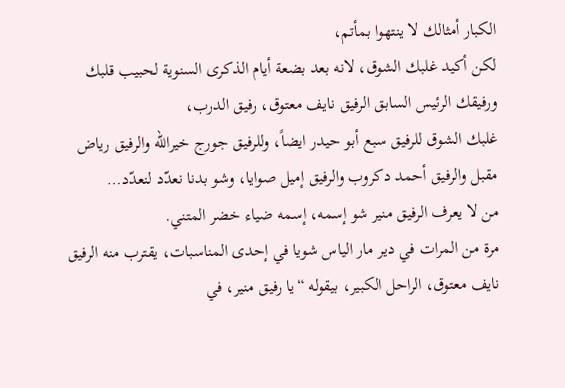الكبار أمثالك لا ينتهوا بمأتم،
لكن أكيد غلبك الشوق، لانه بعد بضعة أيام الذكرى السنوية لحبيب قلبك ورفيقك الرئيس السابق الرفيق نايف معتوق، رفيق الدرب،
غلبك الشوق للرفيق سبع أبو حيدر ايضاً، وللرفيق جورج خيرالله والرفيق رياض مقبل والرفيق أحمد دكروب والرفيق إميل صوايا، وشو بدنا نعدّد لنعدّد…
من لا يعرف الرفيق منير شو إسمه، إسمه ضياء خضر المتني.
مرة من المرات في دير مار الياس شويا في إحدى المناسبات، يقترب منه الرفيق نايف معتوق، الراحل الكبير، بيقوله “يا رفيق منير، في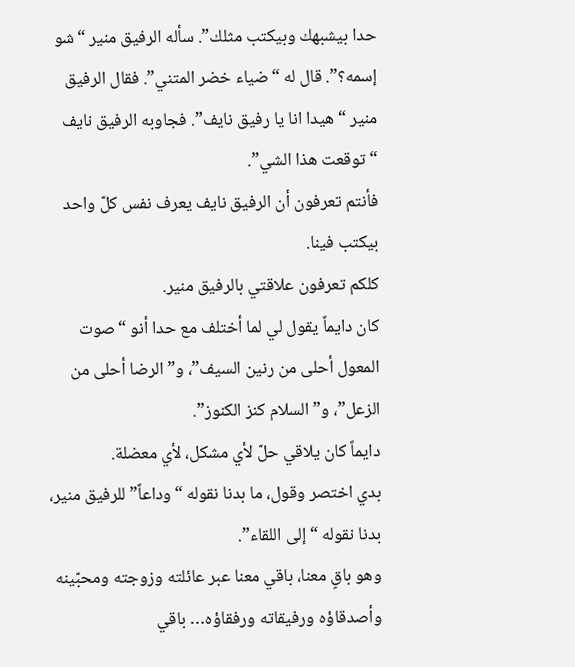حدا بيشبهك وبيكتب مثلك”. سأله الرفيق منير “شو إسمه؟”. قال له “ضياء خضر المتني”. فقال الرفيق منير “هيدا انا يا رفيق نايف”. فجاوبه الرفيق نايف “توقعت هذا الشي”.
فأنتم تعرفون أن الرفيق نايف يعرف نفس كلّ واحد بيكتب فينا.
كلكم تعرفون علاقتي بالرفيق منير.
كان دايماً يقول لي لما أختلف مع حدا أنو “صوت المعول أحلى من رنين السيف”، و”الرضا أحلى من الزعل”، و”السلام كنز الكنوز”.
دايماً كان يلاقي حلّ لأي مشكل، لأي معضلة.
بدي اختصر وقول، ما بدنا نقوله “وداعاً” للرفيق منير، بدنا نقوله “إلى اللقاء”.
وهو باقٍ معنا، باقي معنا عبر عائلته وزوجته ومحبّينه وأصدقاؤه ورفيقاته ورفقاؤه… باقي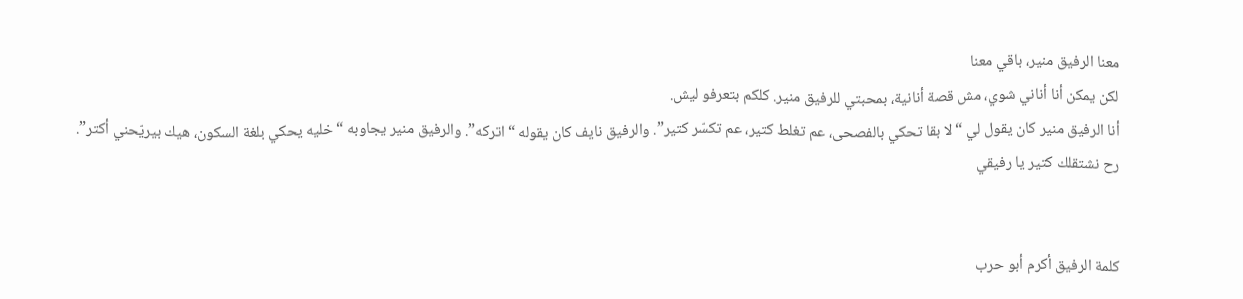معنا الرفيق منير، باقي معنا
لكن يمكن أنا أناني شوي، مش قصة أنانية، بمحبتي للرفيق منير. كلكم بتعرفو ليش.
أنا الرفيق منير كان يقول لي “لا بقا تحكي بالفصحى، عم تغلط كتير، عم تكسّر كتير”. والرفيق نايف كان يقوله “اتركه”. والرفيق منير يجاوبه “خليه يحكي بلغة السكون، هيك بيريّحني أكتر”.
رح نشتقلك كتير يا رفيقي


كلمة الرفيق أكرم أبو حرب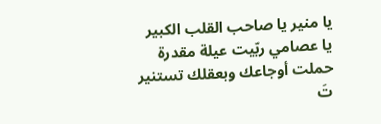يا منير يا صاحب القلب الكبير
يا عصامي ربّيت عيلة مقدرة
حملت أوجاعك وبعقلك تستنير
تَ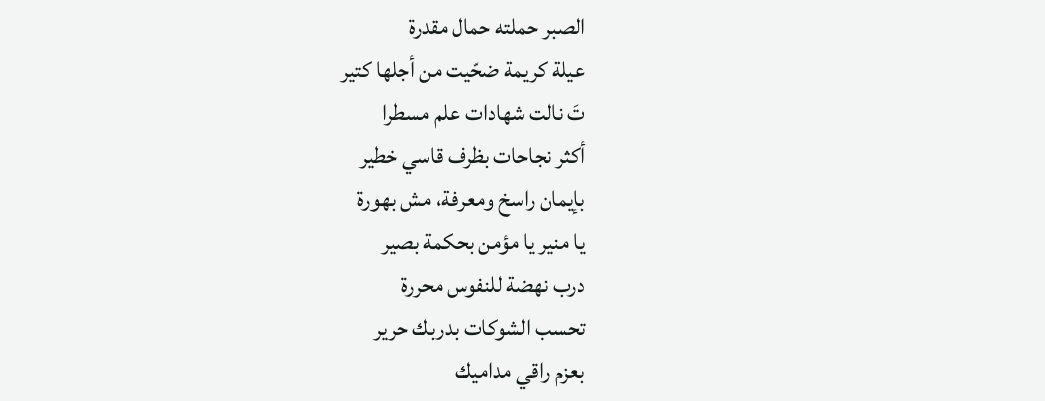الصبر حملته حمال مقدرة
عيلة كريمة ضحّيت من أجلها كتير
تَ نالت شهادات علم مسطرا
أكثر نجاحات بظرف قاسي خطير
بإيمان راسخ ومعرفة، مش بهورة
يا منير يا مؤمن بحكمة بصير
درب نهضة للنفوس محررة
تحسب الشوكات بدربك حرير
بعزم راقي مداميك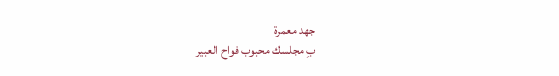جهد معمرة
بِ مجلسك محبوب فواح العبير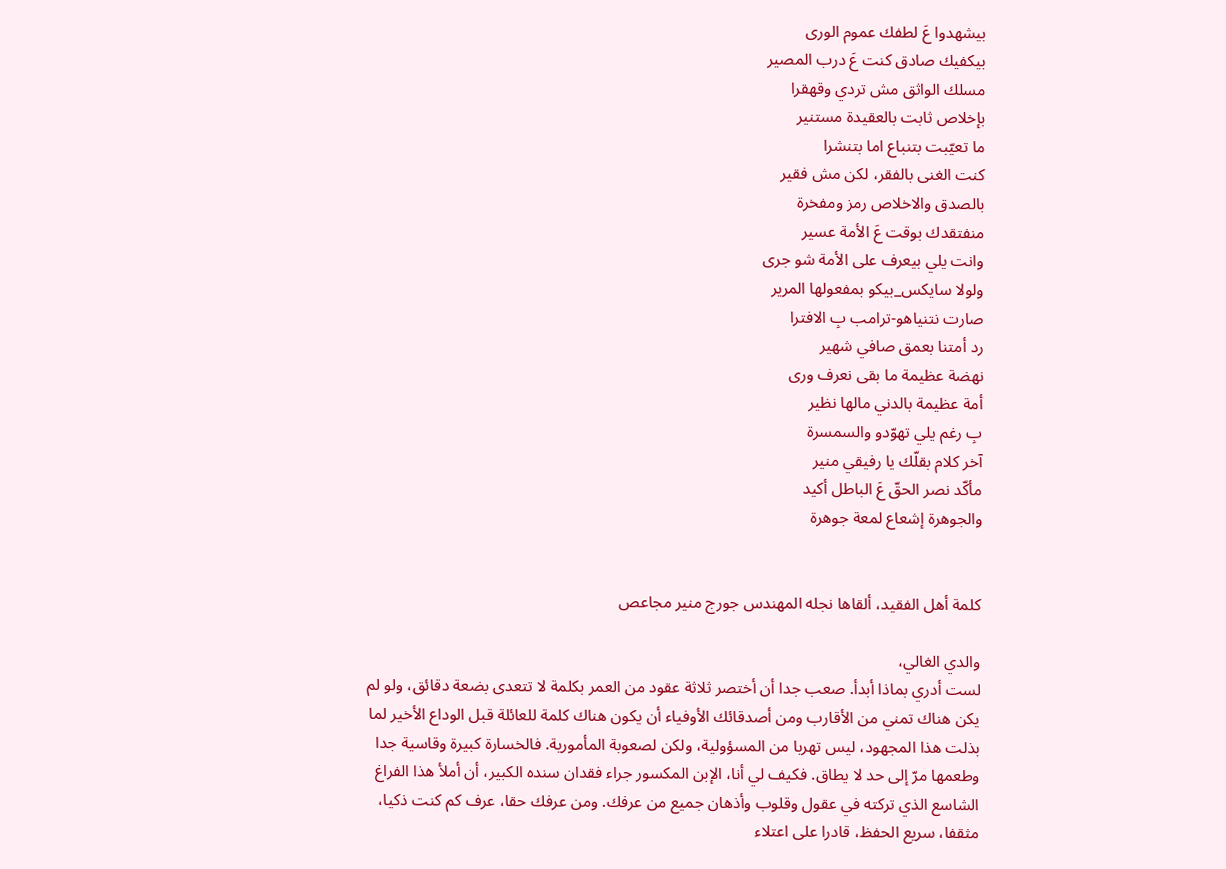بيشهدوا عَ لطفك عموم الورى
بيكفيك صادق كنت عَ درب المصير
مسلك الواثق مش تردي وقهقرا
بإخلاص ثابت بالعقيدة مستنير
ما تعيّبت بتنباع اما بتنشرا
كنت الغنى بالفقر، لكن مش فقير
بالصدق والاخلاص رمز ومفخرة
منفتقدك بوقت عَ الأمة عسير
وانت يلي بيعرف على الأمة شو جرى
ولولا سايكس_بيكو بمفعولها المرير
صارت نتنياهو-ترامب بِ الافترا
رد أمتنا بعمق صافي شهير
نهضة عظيمة ما بقى نعرف ورى
أمة عظيمة بالدني مالها نظير
بِ رغم يلي تهوّدو والسمسرة
آخر كلام بقلّك يا رفيقي منير
مأكّد نصر الحقّ عَ الباطل أكيد
والجوهرة إشعاع لمعة جوهرة


كلمة أهل الفقيد، ألقاها نجله المهندس جورج منير مجاعص

والدي الغالي،
لست أدري بماذا أبدأ. صعب جدا أن أختصر ثلاثة عقود من العمر بكلمة لا تتعدى بضعة دقائق، ولو لم يكن هناك تمني من الأقارب ومن أصدقائك الأوفياء أن يكون هناك كلمة للعائلة قبل الوداع الأخير لما بذلت هذا المجهود، ليس تهربا من المسؤولية، ولكن لصعوبة المأمورية. فالخسارة كبيرة وقاسية جدا وطعمها مرّ إلى حد لا يطاق. فكيف لي أنا، الإبن المكسور جراء فقدان سنده الكبير، أن أملأ هذا الفراغ الشاسع الذي تركته في عقول وقلوب وأذهان جميع من عرفك. ومن عرفك حقا، عرف كم كنت ذكيا، مثقفا، سريع الحفظ، قادرا على اعتلاء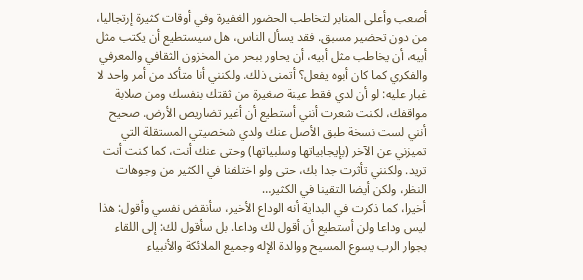أصعب وأعلى المنابر لتخاطب الحضور الغفيرة وفي أوقات كثيرة إرتجاليا، من دون تحضير مسبق. فقد يسأل الناس، هل سيستطيع أن يكتب مثل أبيه، أن يخاطب مثل أبيه، أن يحاور ببحر من المخزون الثقافي والمعرفي والفكري كما كان أبوه يفعل؟ أتمنى ذلك. ولكنني أنا متأكد من أمر واحد لا غبار عليه: لو أن لدي فقط عينة صغيرة من ثقتك بنفسك ومن صلابة مواقفك، لكنت شعرت أنني أستطيع أن أغير تضاريص الأرض. صحيح أنني لست نسخة طبق الأصل عنك ولدي شخصيتي المستقلة التي تميزني عن الآخر (بإيجابياتها وسلبياتها) وحتى عنك أنت، كما كنت أنت تريد. ولكنني تأثرت جدا بك، حتى ولو اختلفنا في الكثير من وجوهات النظر، ولكن أيضا التقينا في الكثير…
أخيرا، كما ذكرت في البداية أنه الوداع الأخير، سأنقض نفسي وأقول: هذا ليس وداعا ولن أستطيع أن أقول لك وداعا. بل سأقول لك: إلى اللقاء بجوار الرب يسوع المسيح ووالدة الإله وجميع الملائكة والأنبياء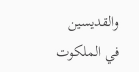والقديسين في الملكوت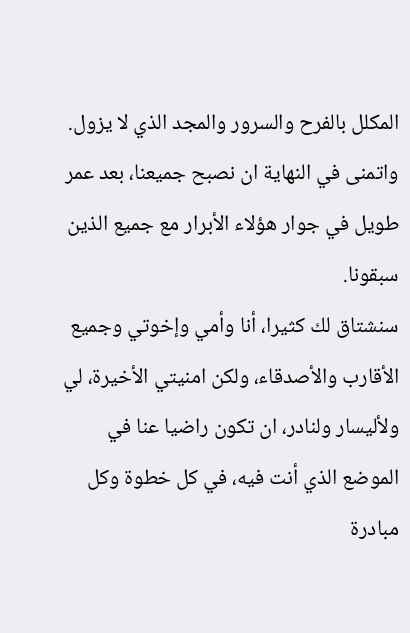المكلل بالفرح والسرور والمجد الذي لا يزول. واتمنى في النهاية ان نصبح جميعنا، بعد عمر طويل في جوار هؤلاء الأبرار مع جميع الذين سبقونا.
سنشتاق لك كثيرا، أنا وأمي وإخوتي وجميع الأقارب والأصدقاء، ولكن امنيتي الأخيرة، لي ولأليسار ولنادر، ان تكون راضيا عنا في الموضع الذي أنت فيه، في كل خطوة وكل مبادرة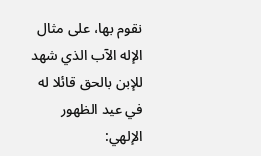نقوم بها، على مثال الإله الآب الذي شهد للإبن بالحق قائلا له في عيد الظهور الإلهي: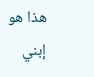هذا هو إبني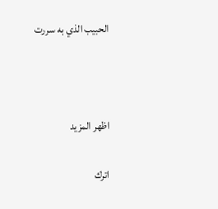الحبيب الذي به سررت



اظهر المزيد

اترك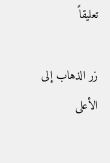تعليقاً

زر الذهاب إلى الأعلى